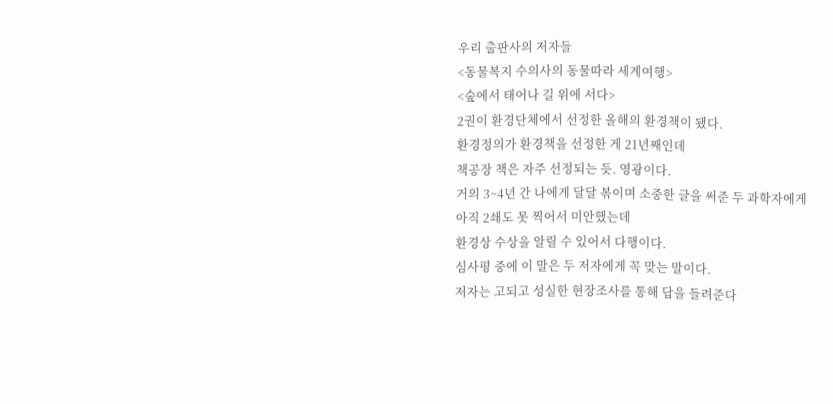우리 출판사의 저자들
<동물복지 수의사의 동물따라 세계여행>
<숲에서 태어나 길 위에 서다>
2권이 환경단체에서 선정한 올해의 환경책이 됐다.
환경정의가 환경책을 선정한 게 21년째인데
책공장 책은 자주 선정되는 듯. 영광이다.
거의 3~4년 간 나에게 달달 볶이며 소중한 글을 써준 두 과학자에게
아직 2쇄도 못 찍어서 미안했는데
환경상 수상을 알릴 수 있어서 다행이다.
심사평 중에 이 말은 두 저자에게 꼭 맞는 말이다.
저자는 고되고 성실한 현장조사를 통해 답을 들려준다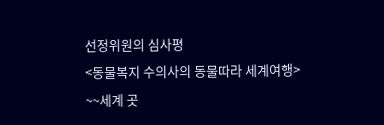선정위원의 심사평
<동물복지 수의사의 동물따라 세계여행>
~~세계 곳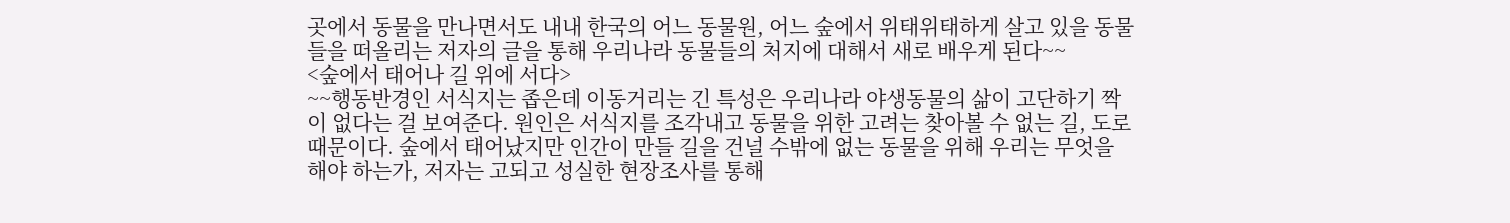곳에서 동물을 만나면서도 내내 한국의 어느 동물원, 어느 숲에서 위태위태하게 살고 있을 동물들을 떠올리는 저자의 글을 통해 우리나라 동물들의 처지에 대해서 새로 배우게 된다~~
<숲에서 태어나 길 위에 서다>
~~행동반경인 서식지는 좁은데 이동거리는 긴 특성은 우리나라 야생동물의 삶이 고단하기 짝이 없다는 걸 보여준다. 원인은 서식지를 조각내고 동물을 위한 고려는 찾아볼 수 없는 길, 도로 때문이다. 숲에서 태어났지만 인간이 만들 길을 건널 수밖에 없는 동물을 위해 우리는 무엇을 해야 하는가, 저자는 고되고 성실한 현장조사를 통해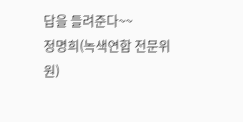답을 들려준다~~
정명희(녹색연합 전문위원)